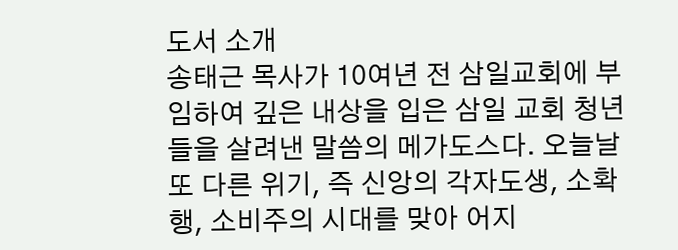도서 소개
송태근 목사가 10여년 전 삼일교회에 부임하여 깊은 내상을 입은 삼일 교회 청년들을 살려낸 말씀의 메가도스다. 오늘날 또 다른 위기, 즉 신앙의 각자도생, 소확행, 소비주의 시대를 맞아 어지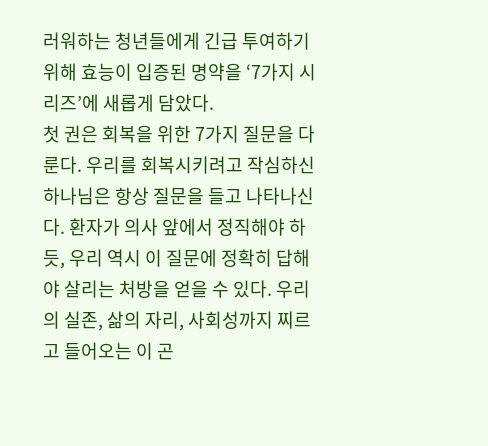러워하는 청년들에게 긴급 투여하기 위해 효능이 입증된 명약을 ‘7가지 시리즈’에 새롭게 담았다.
첫 권은 회복을 위한 7가지 질문을 다룬다. 우리를 회복시키려고 작심하신 하나님은 항상 질문을 들고 나타나신다. 환자가 의사 앞에서 정직해야 하듯, 우리 역시 이 질문에 정확히 답해야 살리는 처방을 얻을 수 있다. 우리의 실존, 삶의 자리, 사회성까지 찌르고 들어오는 이 곤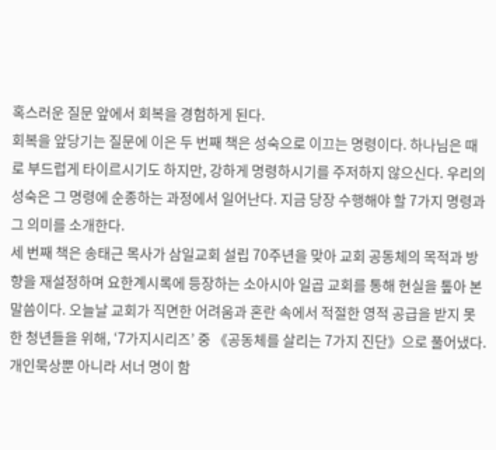혹스러운 질문 앞에서 회복을 경험하게 된다.
회복을 앞당기는 질문에 이은 두 번째 책은 성숙으로 이끄는 명령이다. 하나님은 때로 부드럽게 타이르시기도 하지만, 강하게 명령하시기를 주저하지 않으신다. 우리의 성숙은 그 명령에 순종하는 과정에서 일어난다. 지금 당장 수행해야 할 7가지 명령과 그 의미를 소개한다.
세 번째 책은 송태근 목사가 삼일교회 설립 70주년을 맞아 교회 공동체의 목적과 방향을 재설정하며 요한계시록에 등장하는 소아시아 일곱 교회를 통해 현실을 톺아 본 말씀이다. 오늘날 교회가 직면한 어려움과 혼란 속에서 적절한 영적 공급을 받지 못한 청년들을 위해, ‘7가지시리즈’ 중 《공동체를 살리는 7가지 진단》으로 풀어냈다.
개인묵상뿐 아니라 서너 명이 함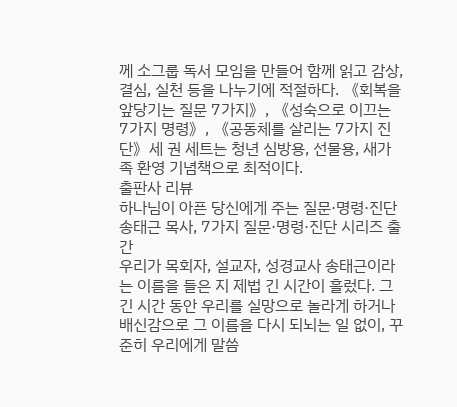께 소그룹 독서 모임을 만들어 함께 읽고 감상, 결심, 실천 등을 나누기에 적절하다. 《회복을 앞당기는 질문 7가지》, 《성숙으로 이끄는 7가지 명령》, 《공동체를 살리는 7가지 진단》세 권 세트는 청년 심방용, 선물용, 새가족 환영 기념책으로 최적이다.
출판사 리뷰
하나님이 아픈 당신에게 주는 질문·명령·진단
송태근 목사, 7가지 질문·명령·진단 시리즈 출간
우리가 목회자, 설교자, 성경교사 송태근이라는 이름을 들은 지 제법 긴 시간이 흘렀다. 그 긴 시간 동안 우리를 실망으로 놀라게 하거나 배신감으로 그 이름을 다시 되뇌는 일 없이, 꾸준히 우리에게 말씀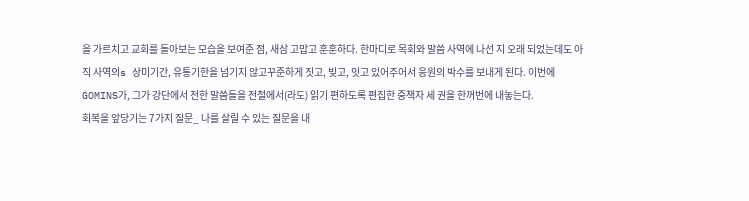을 가르치고 교회를 돌아보는 모습을 보여준 점, 새삼 고맙고 훈훈하다. 한마디로 목회와 말씀 사역에 나선 지 오래 되었는데도 아직 사역의s 상미기간, 유통기한을 넘기지 않고꾸준하게 짓고, 빚고, 잇고 있어주어서 응원의 박수를 보내게 된다. 이번에 GOMINS가, 그가 강단에서 전한 말씀들을 전철에서(라도) 읽기 편하도록 편집한 중책자 세 권을 한꺼번에 내놓는다.
회복을 앞당기는 7가지 질문_ 나를 살릴 수 있는 질문을 내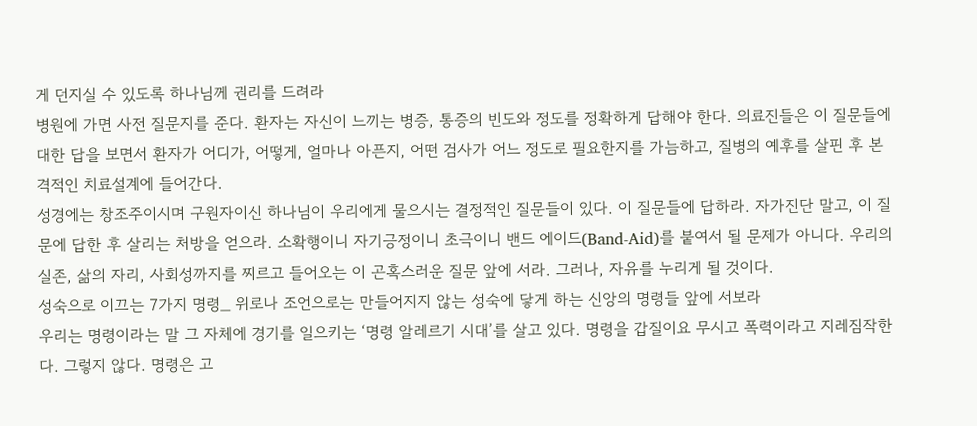게 던지실 수 있도록 하나님께 권리를 드려라
병원에 가면 사전 질문지를 준다. 환자는 자신이 느끼는 병증, 통증의 빈도와 정도를 정확하게 답해야 한다. 의료진들은 이 질문들에 대한 답을 보면서 환자가 어디가, 어떻게, 얼마나 아픈지, 어떤 검사가 어느 정도로 필요한지를 가늠하고, 질병의 예후를 살핀 후 본격적인 치료설계에 들어간다.
성경에는 창조주이시며 구원자이신 하나님이 우리에게 물으시는 결정적인 질문들이 있다. 이 질문들에 답하라. 자가진단 말고, 이 질문에 답한 후 살리는 처방을 얻으라. 소확행이니 자기긍정이니 초극이니 밴드 에이드(Band-Aid)를 붙여서 될 문제가 아니다. 우리의 실존, 삶의 자리, 사회성까지를 찌르고 들어오는 이 곤혹스러운 질문 앞에 서라. 그러나, 자유를 누리게 될 것이다.
성숙으로 이끄는 7가지 명령_ 위로나 조언으로는 만들어지지 않는 성숙에 닿게 하는 신앙의 명령들 앞에 서보라
우리는 명령이라는 말 그 자체에 경기를 일으키는 ‘명령 알레르기 시대’를 살고 있다. 명령을 갑질이요 무시고 폭력이라고 지레짐작한다. 그렇지 않다. 명령은 고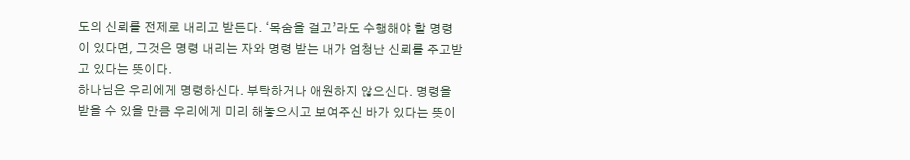도의 신뢰를 전제로 내리고 받든다. ‘목숨을 걸고’라도 수행해야 할 명령이 있다면, 그것은 명령 내리는 자와 명령 받는 내가 엄청난 신뢰를 주고받고 있다는 뜻이다.
하나님은 우리에게 명령하신다. 부탁하거나 애원하지 않으신다. 명령을 받을 수 있을 만큼 우리에게 미리 해놓으시고 보여주신 바가 있다는 뜻이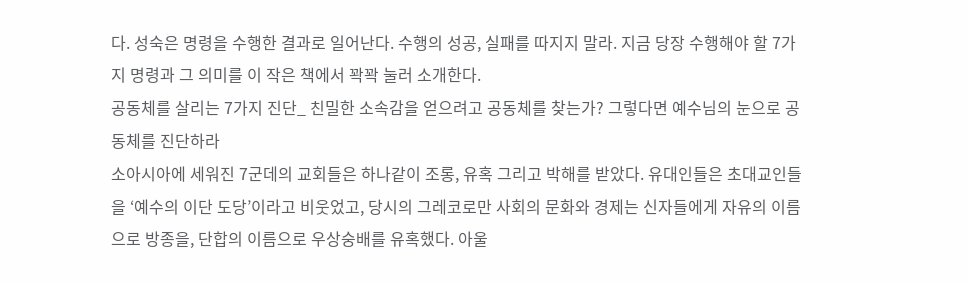다. 성숙은 명령을 수행한 결과로 일어난다. 수행의 성공, 실패를 따지지 말라. 지금 당장 수행해야 할 7가지 명령과 그 의미를 이 작은 책에서 꽉꽉 눌러 소개한다.
공동체를 살리는 7가지 진단_ 친밀한 소속감을 얻으려고 공동체를 찾는가? 그렇다면 예수님의 눈으로 공동체를 진단하라
소아시아에 세워진 7군데의 교회들은 하나같이 조롱, 유혹 그리고 박해를 받았다. 유대인들은 초대교인들을 ‘예수의 이단 도당’이라고 비웃었고, 당시의 그레코로만 사회의 문화와 경제는 신자들에게 자유의 이름으로 방종을, 단합의 이름으로 우상숭배를 유혹했다. 아울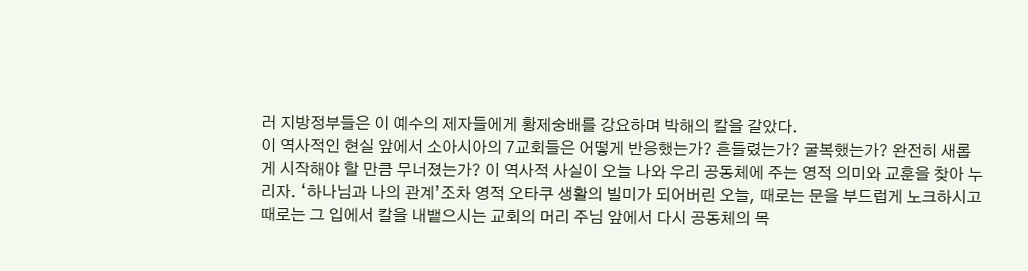러 지방정부들은 이 예수의 제자들에게 황제숭배를 강요하며 박해의 칼을 갈았다.
이 역사적인 현실 앞에서 소아시아의 7교회들은 어떻게 반응했는가? 흔들렸는가? 굴복했는가? 완전히 새롭게 시작해야 할 만큼 무너졌는가? 이 역사적 사실이 오늘 나와 우리 공동체에 주는 영적 의미와 교훈을 찾아 누리자. ‘하나님과 나의 관계’조차 영적 오타쿠 생활의 빌미가 되어버린 오늘, 때로는 문을 부드럽게 노크하시고 때로는 그 입에서 칼을 내뱉으시는 교회의 머리 주님 앞에서 다시 공동체의 목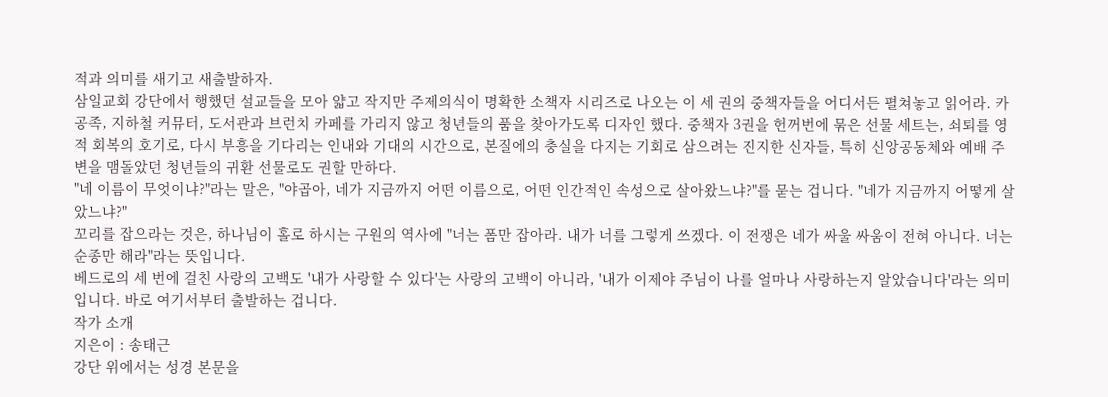적과 의미를 새기고 새출발하자.
삼일교회 강단에서 행했던 설교들을 모아 얇고 작지만 주제의식이 명확한 소책자 시리즈로 나오는 이 세 권의 중책자들을 어디서든 펼쳐놓고 읽어라. 카공족, 지하철 커뮤터, 도서관과 브런치 카페를 가리지 않고 청년들의 품을 찾아가도록 디자인 했다. 중책자 3권을 헌꺼번에 묶은 선물 세트는, 쇠퇴를 영적 회복의 호기로, 다시 부흥을 기다리는 인내와 기대의 시간으로, 본질에의 충실을 다지는 기회로 삼으려는 진지한 신자들, 특히 신앙공동체와 예배 주변을 맴돌았던 청년들의 귀환 선물로도 권할 만하다.
"네 이름이 무엇이냐?"라는 말은, "야곱아, 네가 지금까지 어떤 이름으로, 어떤 인간적인 속성으로 살아왔느냐?"를 묻는 겁니다. "네가 지금까지 어떻게 살았느냐?"
꼬리를 잡으라는 것은, 하나님이 홀로 하시는 구원의 역사에 "너는 폼만 잡아라. 내가 너를 그렇게 쓰겠다. 이 전쟁은 네가 싸울 싸움이 전혀 아니다. 너는 순종만 해라"라는 뜻입니다.
베드로의 세 번에 걸친 사랑의 고백도 '내가 사랑할 수 있다'는 사랑의 고백이 아니라, '내가 이제야 주님이 나를 얼마나 사랑하는지 알았습니다'라는 의미입니다. 바로 여기서부터 출발하는 겁니다.
작가 소개
지은이 : 송태근
강단 위에서는 성경 본문을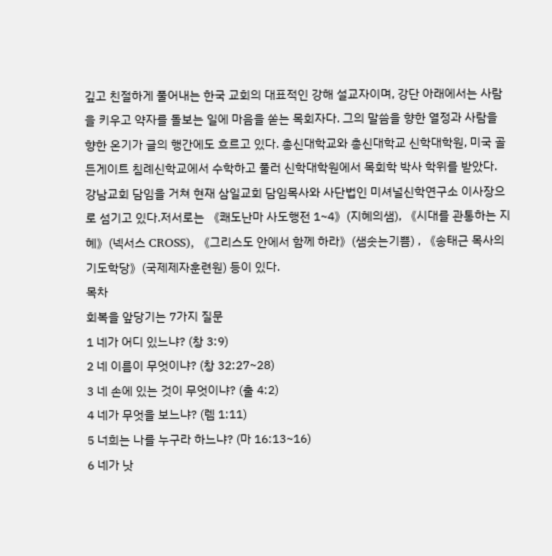깊고 친절하게 풀어내는 한국 교회의 대표적인 강해 설교자이며, 강단 아래에서는 사람을 키우고 약자를 돌보는 일에 마음을 쏟는 목회자다. 그의 말씀을 향한 열정과 사람을 향한 온기가 글의 행간에도 흐르고 있다. 총신대학교와 총신대학교 신학대학원, 미국 골든게이트 침례신학교에서 수학하고 풀러 신학대학원에서 목회학 박사 학위를 받았다. 강남교회 담임을 거쳐 현재 삼일교회 담임목사와 사단법인 미셔널신학연구소 이사장으로 섬기고 있다.저서로는 《쾌도난마 사도행전 1~4》(지혜의샘), 《시대를 관통하는 지혜》(넥서스 CROSS), 《그리스도 안에서 함께 하라》(샘솟는기쁨) , 《송태근 목사의 기도학당》(국제제자훈련원) 등이 있다.
목차
회복을 앞당기는 7가지 질문
1 네가 어디 있느냐? (창 3:9)
2 네 이름이 무엇이냐? (창 32:27~28)
3 네 손에 있는 것이 무엇이냐? (출 4:2)
4 네가 무엇을 보느냐? (렘 1:11)
5 너희는 나를 누구라 하느냐? (마 16:13~16)
6 네가 낫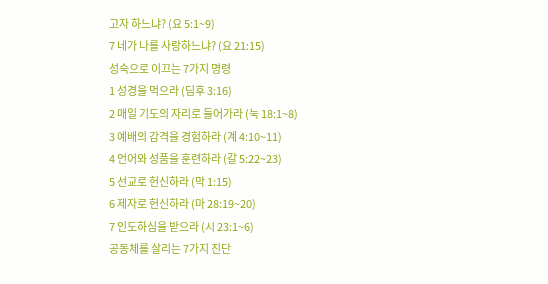고자 하느냐? (요 5:1~9)
7 네가 나를 사랑하느냐? (요 21:15)
성숙으로 이끄는 7가지 명령
1 성경을 먹으라 (딤후 3:16)
2 매일 기도의 자리로 들어가라 (눅 18:1~8)
3 예배의 감격을 경험하라 (계 4:10~11)
4 언어와 성품을 훈련하라 (갈 5:22~23)
5 선교로 헌신하라 (막 1:15)
6 제자로 헌신하라 (마 28:19~20)
7 인도하심을 받으라 (시 23:1~6)
공동체를 살리는 7가지 진단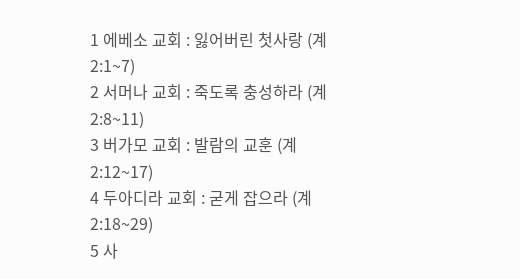1 에베소 교회 : 잃어버린 첫사랑 (계 2:1~7)
2 서머나 교회 : 죽도록 충성하라 (계 2:8~11)
3 버가모 교회 : 발람의 교훈 (계 2:12~17)
4 두아디라 교회 : 굳게 잡으라 (계 2:18~29)
5 사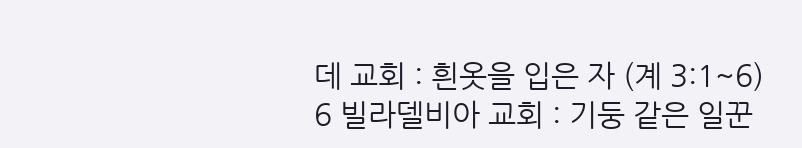데 교회 : 흰옷을 입은 자 (계 3:1~6)
6 빌라델비아 교회 : 기둥 같은 일꾼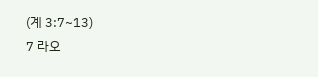(계 3:7~13)
7 라오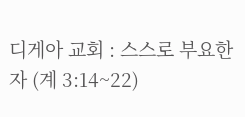디게아 교회 : 스스로 부요한 자 (계 3:14~22)